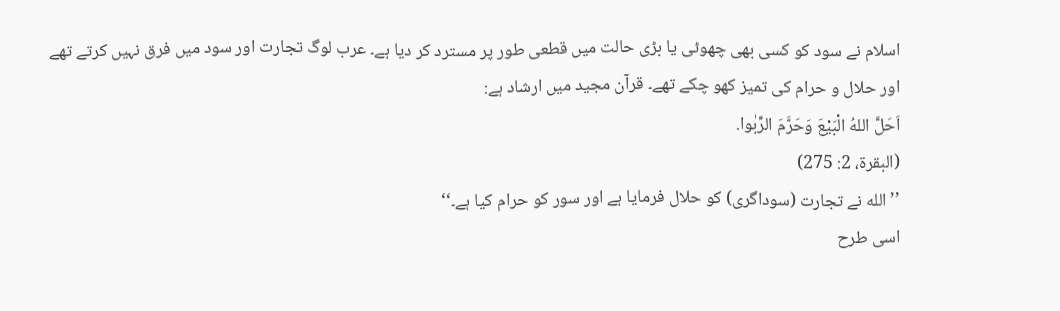اسلام نے سود کو کسی بھی چھوٹی یا بڑی حالت میں قطعی طور پر مسترد کر دیا ہے۔ عرب لوگ تجارت اور سود میں فرق نہیں کرتے تھے اور حلال و حرام کی تمیز کھو چکے تھے۔ قرآن مجید میں ارشاد ہے:
اَحَلَّ اللهُ الْبَیْعَ وَحَرَّمَ الرِّبٰوا.
(البقرة، 2: 275)
’’الله نے تجارت (سوداگری) کو حلال فرمایا ہے اور سور کو حرام کیا ہے۔‘‘
اسی طرح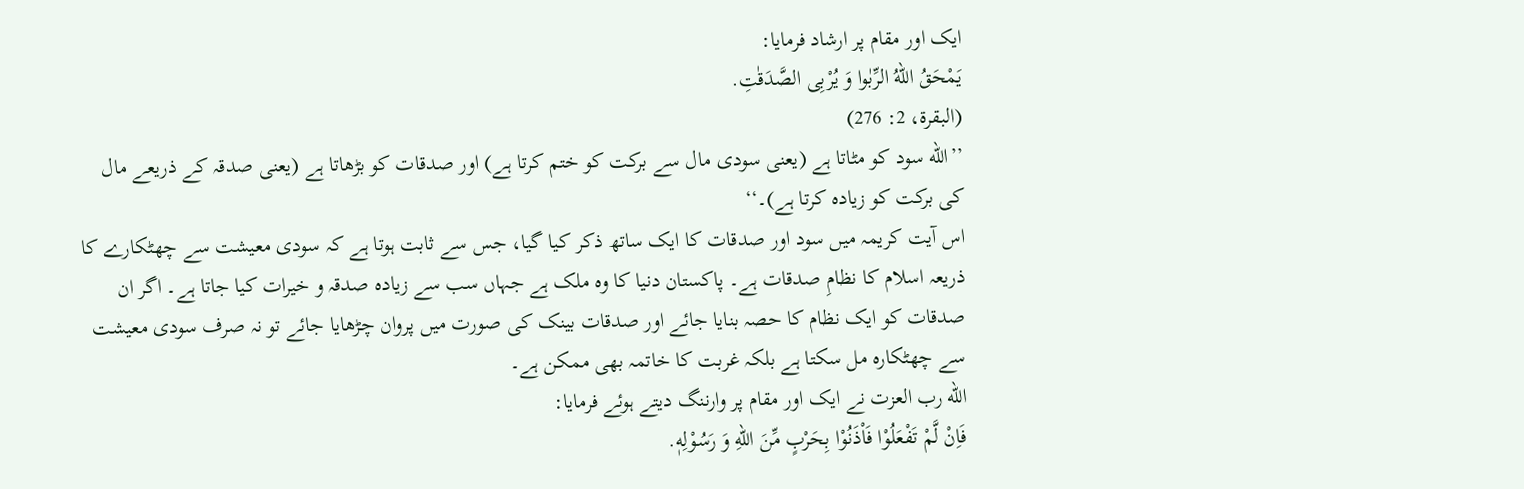ایک اور مقام پر ارشاد فرمایا:
یَمْحَقُ اللهُ الرِّبٰوا وَ یُرْبِی الصَّدَقٰتِ.
(البقرة، 2: 276)
’’الله سود کو مٹاتا ہے (یعنی سودی مال سے برکت کو ختم کرتا ہے) اور صدقات کو بڑھاتا ہے (یعنی صدقہ کے ذریعے مال کی برکت کو زیادہ کرتا ہے)۔‘‘
اس آیت کریمہ میں سود اور صدقات کا ایک ساتھ ذکر کیا گیا، جس سے ثابت ہوتا ہے کہ سودی معیشت سے چھٹکارے کا ذریعہ اسلام کا نظامِ صدقات ہے۔ پاکستان دنیا کا وہ ملک ہے جہاں سب سے زیادہ صدقہ و خیرات کیا جاتا ہے۔ اگر ان صدقات کو ایک نظام کا حصہ بنایا جائے اور صدقات بینک کی صورت میں پروان چڑھایا جائے تو نہ صرف سودی معیشت سے چھٹکارہ مل سکتا ہے بلکہ غربت کا خاتمہ بھی ممکن ہے۔
الله رب العزت نے ایک اور مقام پر وارننگ دیتے ہوئے فرمایا:
فَاِنْ لَّمْ تَفْعَلُوْا فَاْذَنُوْا بِحَرْبٍ مِّنَ اللهِ وَ رَسُوْلِهٖ.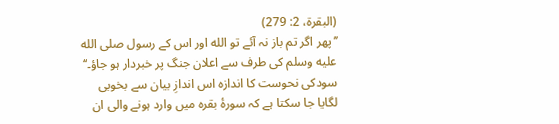(البقرة، 2: 279)
’’پھر اگر تم باز نہ آئے تو الله اور اس کے رسول صلى الله عليه وسلم کی طرف سے اعلان جنگ پر خبردار ہو جاؤ۔‘‘
سودکی نحوست کا اندازہ اس اندازِ بیان سے بخوبی لگایا جا سکتا ہے کہ سورۂ بقرہ میں وارد ہونے والی ان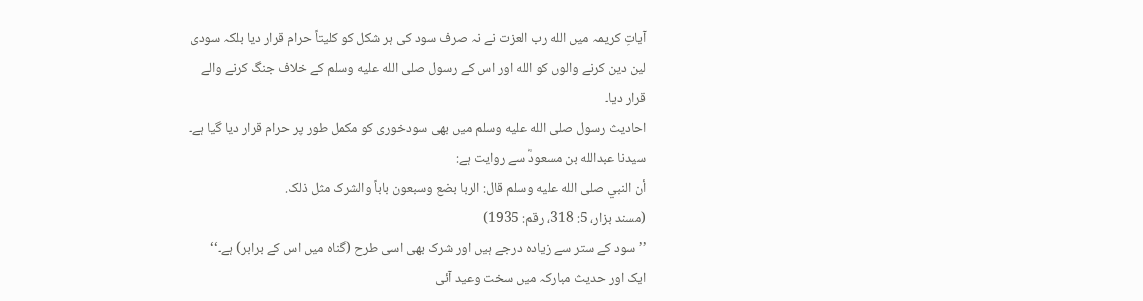آیاتِ کریمہ میں الله رب العزت نے نہ صرف سود کی ہر شکل کو کلیتاً حرام قرار دیا بلکہ سودی لین دین کرنے والوں کو الله اور اس کے رسول صلى الله عليه وسلم کے خلاف جنگ کرنے والے قرار دیا۔
احادیث رسول صلى الله عليه وسلم میں بھی سودخوری کو مکمل طور پر حرام قرار دیا گیا ہے۔ سیدنا عبدالله بن مسعودؓ سے روایت ہے:
أن النبي صلى الله عليه وسلم قال: الربا بضع وسبعون باباً والشرک مثل ذلک.
(مسند بزار، 5: 318، رقم: 1935)
’’سود کے ستر سے زیادہ درجے ہیں اور شرک بھی اسی طرح (گناہ میں اس کے برابر) ہے۔‘‘
ایک اور حدیث مبارکہ میں سخت وعید آئی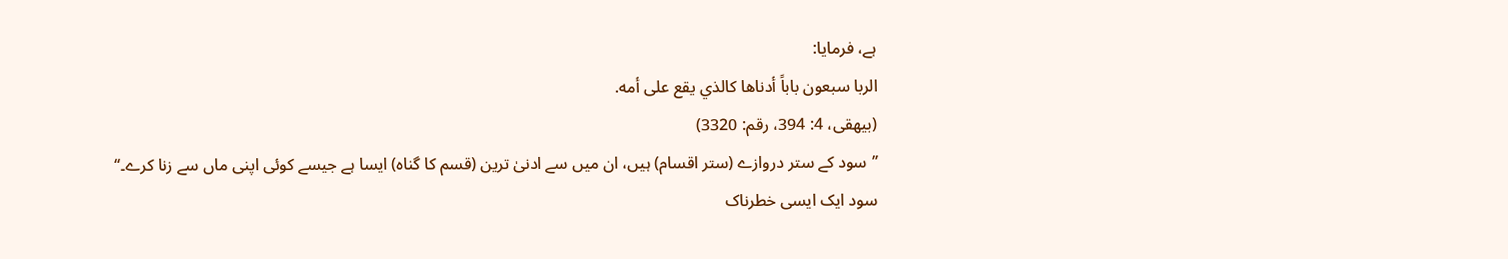ہے، فرمایا:
الربا سبعون باباً أدناها کالذي یقع علی أمه.
(بیهقی، 4: 394، رقم: 3320)
’’سود کے ستر دروازے (ستر اقسام) ہیں، ان میں سے ادنیٰ ترین (قسم کا گناہ) ایسا ہے جیسے کوئی اپنی ماں سے زنا کرے۔‘‘
سود ایک ایسی خطرناک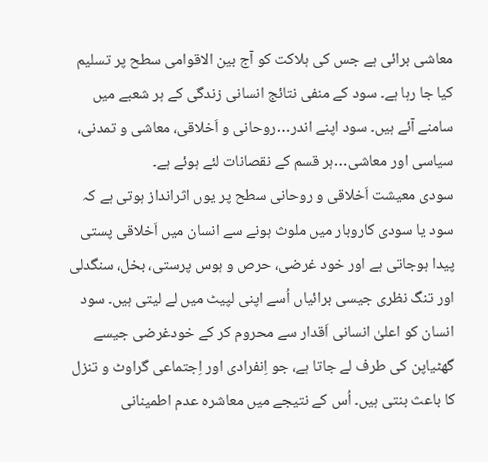معاشی برائی ہے جس کی ہلاکت کو آج بین الاقوامی سطح پر تسلیم کیا جا رہا ہے۔ سود کے منفی نتائج انسانی زندگی کے ہر شعبے میں سامنے آئے ہیں۔ سود اپنے اندر…روحانی و اَخلاقی، معاشی و تمدنی، سیاسی اور معاشی…ہر قسم کے نقصانات لئے ہوئے ہے۔
سودی معیشت اَخلاقی و روحانی سطح پر یوں اثرانداز ہوتی ہے کہ سود یا سودی کاروبار میں ملوث ہونے سے انسان میں اَخلاقی پستی پیدا ہوجاتی ہے اور خود غرضی، حرص و ہوس پرستی، بخل، سنگدلی اور تنگ نظری جیسی برائیاں اُسے اپنی لپیٹ میں لے لیتی ہیں۔ سود انسان کو اعلیٰ انسانی اَقدار سے محروم کر کے خودغرضی جیسے گھٹیاپن کی طرف لے جاتا ہے، جو اِنفرادی اور اِجتماعی گراوٹ و تنزل کا باعث بنتی ہیں۔ اُس کے نتیجے میں معاشرہ عدم اطمینانی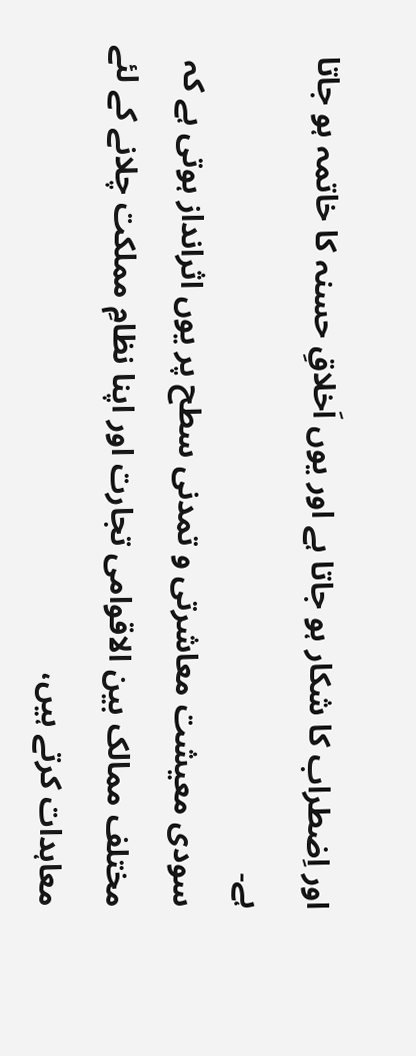اور اِضطراب کا شکار ہو جاتا ہے اور یوں اَخلاقِ حسنہ کا خاتمہ ہو جاتا ہے۔
سودی معیشت معاشرتی و تمدنی سطح پر یوں اثرانداز ہوتی ہے کہ مختلف ممالک بین الاقوامی تجارت اور اپنا نظامِ مملکت چلانے کے لئے معاہدات کرتے ہیں،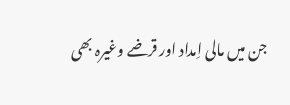جن میں مالی اِمداد اور قرضے وغیرہ بھی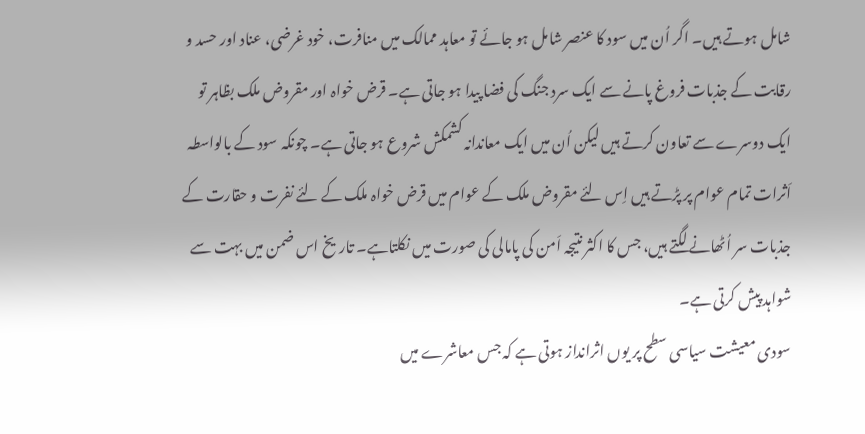شامل ہوتے ہیں۔ اگر اُن میں سود کا عنصر شامل ہو جائے تو معاہد ممالک میں منافرت، خود غرضی، عناد اور حسد و رقابت کے جذبات فروغ پانے سے ایک سرد جنگ کی فضا پیدا ہو جاتی ہے۔ قرض خواہ اور مقروض ملک بظاہر تو ایک دوسرے سے تعاون کرتے ہیں لیکن اُن میں ایک معاندانہ کشمکش شروع ہو جاتی ہے۔ چونکہ سود کے بالواسطہ اَثرات تمام عوام پر پڑتے ہیں اِس لئے مقروض ملک کے عوام میں قرض خواہ ملک کے لئے نفرت و حقارت کے جذبات سر اُٹھانے لگتے ہیں، جس کا اکثر نتیجہ اَمن کی پامالی کی صورت میں نکلتاہے۔ تاریخ اس ضمن میں بہت سے شواہد پیش کرتی ہے۔
سودی معیشت سیاسی سطح پر یوں اثرانداز ہوتی ہے کہ جس معاشرے میں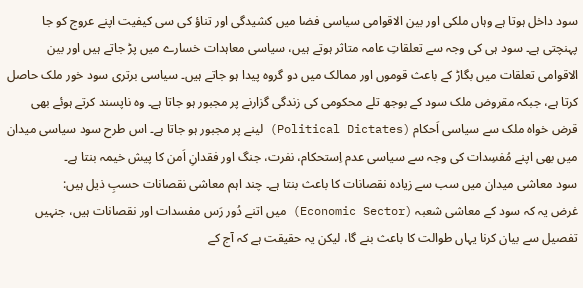سود داخل ہوتا ہے وہاں ملکی اور بین الاقوامی سیاسی فضا میں کشیدگی اور تناؤ کی سی کیفیت اپنے عروج کو جا پہنچتی ہے۔ سود ہی کی وجہ سے تعلقاتِ عامہ متاثر ہوتے ہیں، سیاسی معاہدات خسارے میں پڑ جاتے ہیں اور بین الاقوامی تعلقات میں بگاڑ کے باعث قوموں اور ممالک میں دو گروہ پیدا ہو جاتے ہیں۔ سیاسی برتری سود خور ملک حاصل کرتا ہے، جبکہ مقروض ملک سود کے بوجھ تلے محکومی کی زندگی گزارنے پر مجبور ہو جاتا ہے۔ وہ ناپسند کرتے ہوئے بھی قرض خواہ ملک سے سیاسی اَحکام (Political Dictates) لینے پر مجبور ہو جاتا ہے۔ اس طرح سود سیاسی میدان میں بھی اپنے مُفسِدات کی وجہ سے سیاسی عدم اِستحکام، نفرت، جنگ اور فقدانِ اَمن کا پیش خیمہ بنتا ہے۔
سود معاشی میدان میں سب سے زیادہ نقصانات کا باعث بنتا ہے۔ چند اہم معاشی نقصانات حسبِ ذیل ہیں:
غرض یہ کہ سود کے معاشی شعبہ (Economic Sector) میں اتنے دُور رَس مفسدات اور نقصانات ہیں، جنہیں تفصیل سے بیان کرنا یہاں طوالت کا باعث بنے گا، لیکن یہ حقیقت ہے کہ آج کے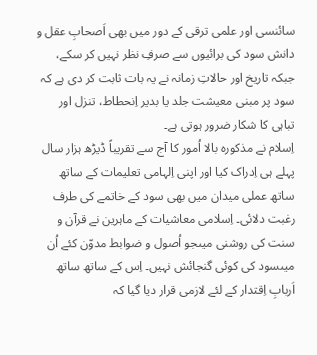سائنسی اور علمی ترقی کے دور میں بھی اَصحابِ عقل و دانش سود کی برائیوں سے صرفِ نظر نہیں کر سکے، جبکہ تاریخ اور حالاتِ زمانہ نے یہ بات ثابت کر دی ہے کہ سود پر مبنی معیشت جلد یا بدیر اِنحطاط، تنزل اور تباہی کا شکار ضرور ہوتی ہے۔
اِسلام نے مذکورہ بالا اُمور کا آج سے تقریباً ڈیڑھ ہزار سال پہلے ہی اِدراک کیا اور اپنی اِلہامی تعلیمات کے ساتھ ساتھ عملی میدان میں بھی سود کے خاتمے کی طرف رغبت دلائی۔ اِسلامی معاشیات کے ماہرین نے قرآن و سنت کی روشنی میںجو اُصول و ضوابط مدوّن کئے اُن میںسود کی کوئی گنجائش نہیں۔ اِس کے ساتھ ساتھ اَربابِ اِقتدار کے لئے لازمی قرار دیا گیا کہ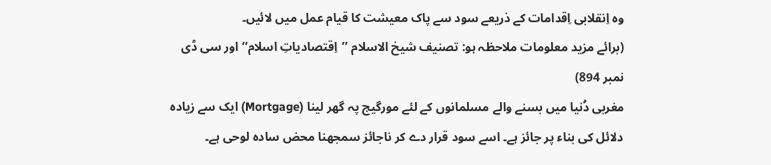وہ اِنقلابی اِقدامات کے ذریعے سود سے پاک معیشت کا قیام عمل میں لائیں۔
(برائے مزید معلومات ملاحظہ ہو: تصنیف شیخ الاسلام ’’اِقتصادیاتِ اسلام‘‘ اور سی ڈی نمبر 894)
مغربی دُنیا میں بسنے والے مسلمانوں کے لئے مورگیج پہ گھر لینا (Mortgage) ایک سے زیادہ دلائل کی بناء پر جائز ہے۔ اسے سود قرار دے کر ناجائز سمجھنا محض سادہ لوحی ہے۔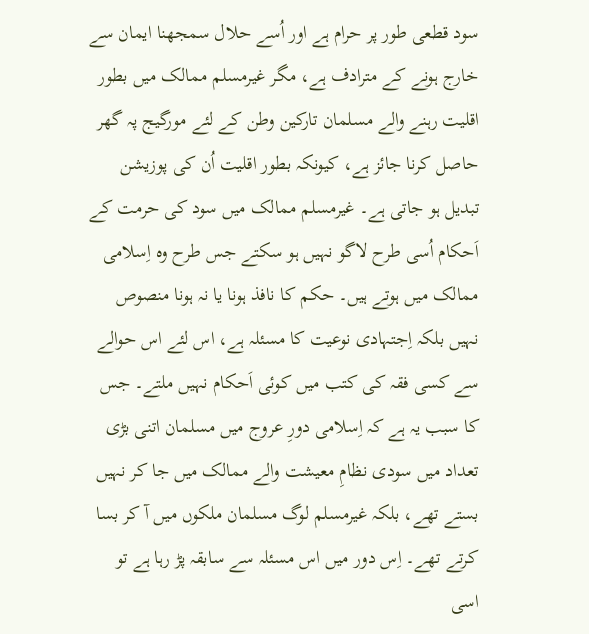سود قطعی طور پر حرام ہے اور اُسے حلال سمجھنا ایمان سے خارج ہونے کے مترادف ہے، مگر غیرمسلم ممالک میں بطور اقلیت رہنے والے مسلمان تارکین وطن کے لئے مورگیج پہ گھر حاصل کرنا جائز ہے، کیونکہ بطور اقلیت اُن کی پوزیشن تبدیل ہو جاتی ہے۔ غیرمسلم ممالک میں سود کی حرمت کے اَحکام اُسی طرح لاگو نہیں ہو سکتے جس طرح وہ اِسلامی ممالک میں ہوتے ہیں۔ حکم کا نافذ ہونا یا نہ ہونا منصوص نہیں بلکہ اِجتہادی نوعیت کا مسئلہ ہے، اس لئے اس حوالے سے کسی فقہ کی کتب میں کوئی اَحکام نہیں ملتے۔ جس کا سبب یہ ہے کہ اِسلامی دورِ عروج میں مسلمان اتنی بڑی تعداد میں سودی نظامِ معیشت والے ممالک میں جا کر نہیں بستے تھے، بلکہ غیرمسلم لوگ مسلمان ملکوں میں آ کر بسا کرتے تھے۔ اِس دور میں اس مسئلہ سے سابقہ پڑ رہا ہے تو اسی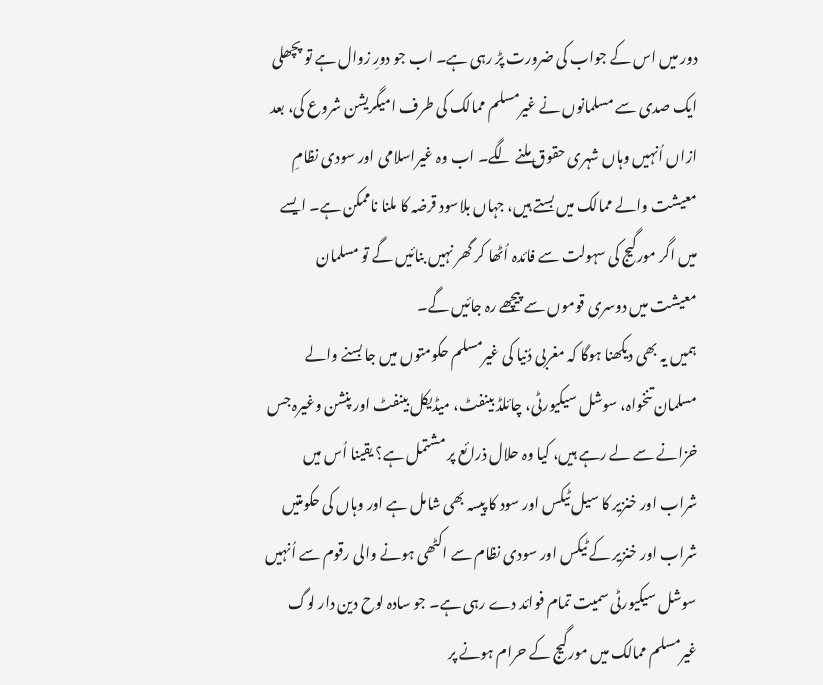دور میں اس کے جواب کی ضرورت پڑ رہی ہے۔ اب جو دورِ زوال ہے تو پچھلی ایک صدی سے مسلمانوں نے غیرمسلم ممالک کی طرف امیگریشن شروع کی، بعد ازاں اُنہیں وہاں شہری حقوق ملنے لگے۔ اب وہ غیراسلامی اور سودی نظامِ معیشت والے ممالک میں بستے ہیں، جہاں بلاسود قرضہ کا ملنا ناممکن ہے۔ ایسے میں اگر مورگیج کی سہولت سے فائدہ اُٹھا کر گھر نہیں بنائیں گے تو مسلمان معیشت میں دوسری قوموں سے پیچھے رہ جائیں گے۔
ہمیں یہ بھی دیکھنا ہوگا کہ مغربی دُنیا کی غیرمسلم حکومتوں میں جا بسنے والے مسلمان تنخواہ، سوشل سیکیورٹی، چائلڈ بینفٹ، میڈیکل بینفٹ اور پنشن وغیرہ جس خزانے سے لے رہے ہیں، کیا وہ حلال ذرائع پر مشتمل ہے؟ یقینا اُس میں شراب اور خنزیر کا سیل ٹیکس اور سود کا پیسہ بھی شامل ہے اور وہاں کی حکومتیں شراب اور خنزیر کے ٹیکس اور سودی نظام سے اکٹھی ہونے والی رقوم سے اُنہیں سوشل سیکیورٹی سمیت تمام فوائد دے رہی ہے۔ جو سادہ لوح دین دار لوگ غیرمسلم ممالک میں مورگیج کے حرام ہونے پر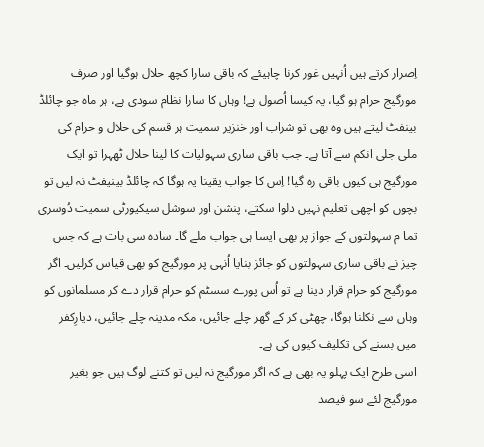اِصرار کرتے ہیں اُنہیں غور کرنا چاہیئے کہ باقی سارا کچھ حلال ہوگیا اور صرف مورگیج حرام ہو گیا، یہ کیسا اُصول ہے! وہاں کا سارا نظام سودی ہے، ہر ماہ جو چائلڈ بینفٹ لیتے ہیں وہ بھی تو شراب اور خنزیر سمیت ہر قسم کی حلال و حرام کی ملی جلی انکم سے آتا ہے۔ جب باقی ساری سہولیات کا لینا حلال ٹھہرا تو ایک مورگیج ہی کیوں باقی رہ گیا! اِس کا جواب یقینا یہ ہوگا کہ چائلڈ بینیفٹ نہ لیں تو بچوں کو اچھی تعلیم نہیں دلوا سکتے، پنشن اور سوشل سیکیورٹی سمیت دُوسری تما م سہولتوں کے جواز پر بھی ایسا ہی جواب ملے گا۔ سادہ سی بات ہے کہ جس چیز نے باقی ساری سہولتوں کو جائز بنایا اُنہی پر مورگیج کو بھی قیاس کرلیں۔ اگر مورگیج کو حرام قرار دینا ہے تو اُس پورے سسٹم کو حرام قرار دے کر مسلمانوں کو وہاں سے نکلنا ہوگا، چھٹی کر کے گھر چلے جائیں، مکہ مدینہ چلے جائیں، دیارِکفر میں بسنے کی تکلیف کیوں کی ہے۔
اسی طرح ایک پہلو یہ بھی ہے کہ اگر مورگیج نہ لیں تو کتنے لوگ ہیں جو بغیر مورگیج لئے سو فیصد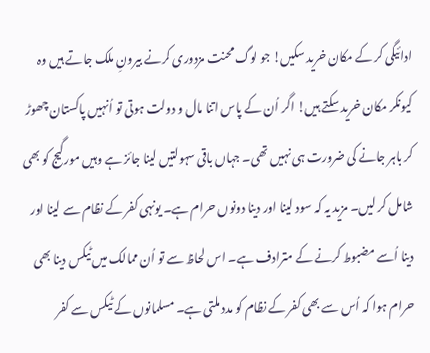ادائیگی کر کے مکان خرید سکیں! جو لوگ محنت مزدوری کرنے بیرونِ ملک جاتے ہیں وہ کیونکر مکان خرید سکتے ہیں! اگر اُن کے پاس اتنا مال و دولت ہوتی تو اُنہیں پاکستان چھوڑ کر باہر جانے کی ضرورت ہی نہیں تھی۔ جہاں باقی سہولتیں لینا جائز ہے وہیں مورگیج کو بھی شامل کر لیں۔ مزید یہ کہ سود لینا اور دینا دونوں حرام ہے۔ یونہی کفر کے نظام سے لینا اور دینا اُسے مضبوط کرنے کے مترادف ہے۔ اس لحاظ سے تو اُن ممالک میں ٹیکس دینا بھی حرام ہوا کہ اُس سے بھی کفر کے نظام کو مدد ملتی ہے۔ مسلمانوں کے ٹیکس سے کفر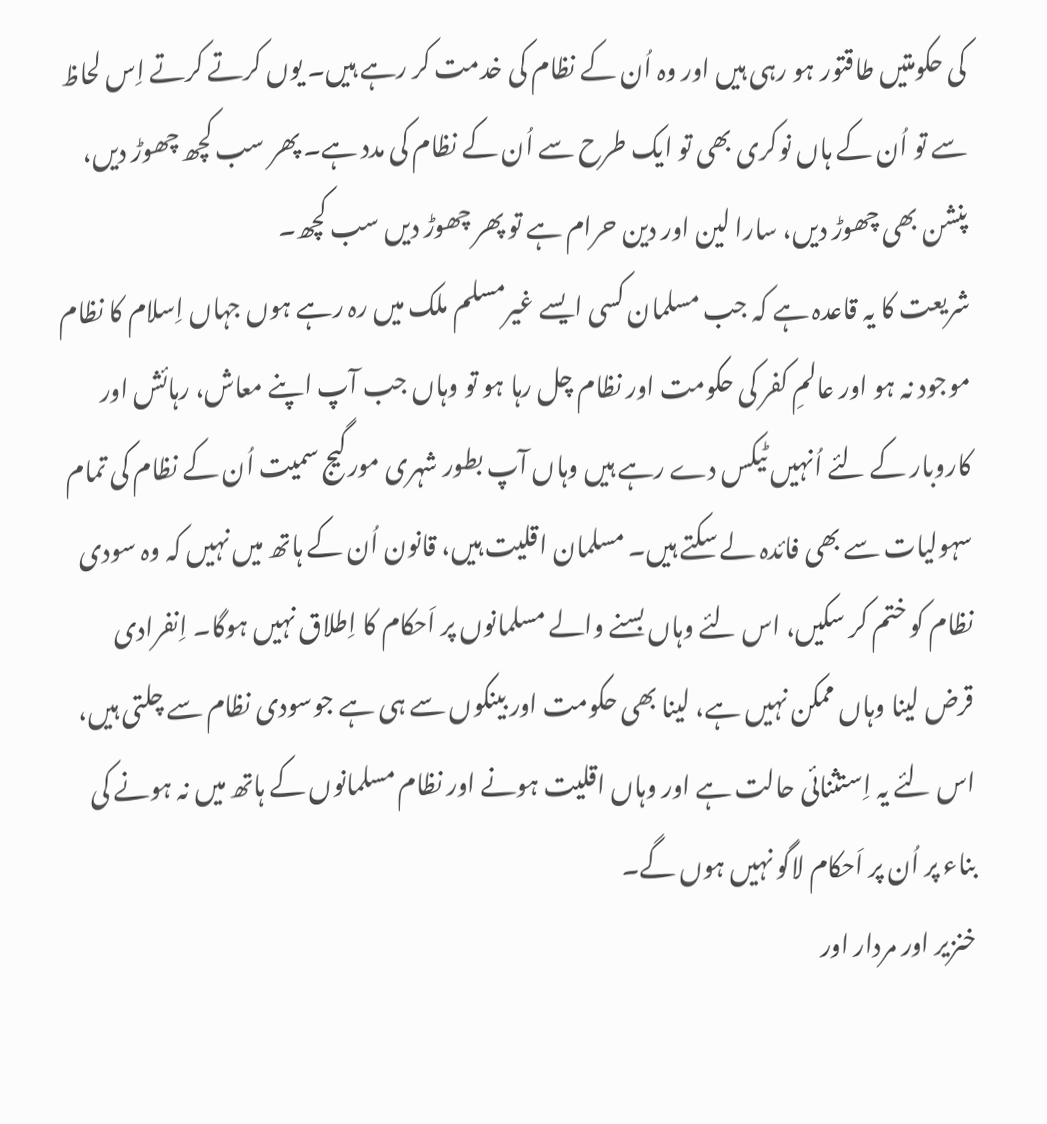کی حکومتیں طاقتور ہو رہی ہیں اور وہ اُن کے نظام کی خدمت کر رہے ہیں۔ یوں کرتے کرتے اِس لحاظ سے تو اُن کے ہاں نوکری بھی تو ایک طرح سے اُن کے نظام کی مدد ہے۔ پھر سب کچھ چھوڑ دیں، پنشن بھی چھوڑ دیں، سارا لین اور دین حرام ہے تو پھر چھوڑ دیں سب کچھ۔
شریعت کا یہ قاعدہ ہے کہ جب مسلمان کسی ایسے غیرمسلم ملک میں رہ رہے ہوں جہاں اِسلام کا نظام موجود نہ ہو اور عالمِ کفر کی حکومت اور نظام چل رہا ہو تو وہاں جب آپ اپنے معاش، رہائش اور کاروبار کے لئے اُنہیں ٹیکس دے رہے ہیں وہاں آپ بطور شہری مورگیج سمیت اُن کے نظام کی تمام سہولیات سے بھی فائدہ لے سکتے ہیں۔ مسلمان اقلیت ہیں، قانون اُن کے ہاتھ میں نہیں کہ وہ سودی نظام کو ختم کر سکیں، اس لئے وہاں بسنے والے مسلمانوں پر اَحکام کا اِطلاق نہیں ہوگا۔ اِنفرادی قرض لینا وہاں ممکن نہیں ہے، لینا بھی حکومت اور بینکوں سے ہی ہے جوسودی نظام سے چلتی ہیں، اس لئے یہ اِستثنائی حالت ہے اور وہاں اقلیت ہونے اور نظام مسلمانوں کے ہاتھ میں نہ ہونے کی بناء پر اُن پر اَحکام لاگو نہیں ہوں گے۔
خنزیر اور مردار اور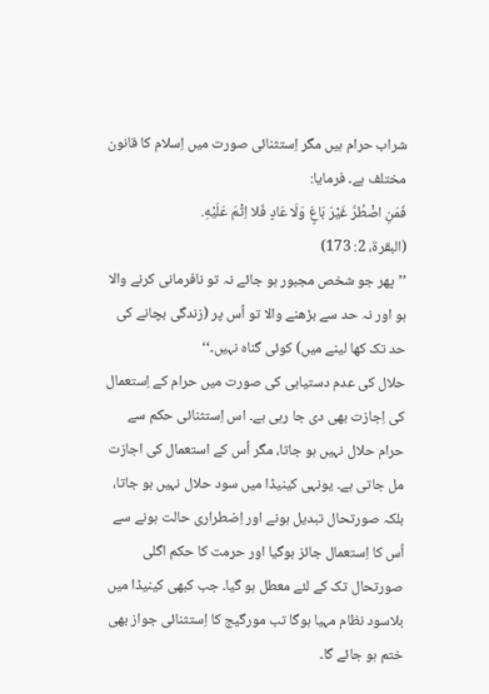شراب حرام ہیں مگر اِستثنائی صورت میں اِسلام کا قانون مختلف ہے۔ فرمایا:
فَمَنِ اضْطُرَّ غَیْرَ بَاغٍ وَلَا عَادٍ فَلا اِثْمَ عَلَیْهِ.
(البقرة، 2: 173)
’’پھر جو شخص مجبور ہو جائے نہ تو نافرمانی کرنے والا ہو اور نہ حد سے بڑھنے والا تو اُس پر (زندگی بچانے کی حد تک کھا لینے میں) کوئی گناہ نہیں۔‘‘
حلال کی عدم دستیابی کی صورت میں حرام کے اِستعمال کی اِجازت بھی دی جا رہی ہے۔ اس اِستثنائی حکم سے حرام حلال نہیں ہو جاتا، مگر اُس کے استعمال کی اجازت مل جاتی ہے۔ یونہی کینیڈا میں سود حلال نہیں ہو جاتا، بلکہ صورتحال تبدیل ہونے اور اِضطراری حالت ہونے سے اُس کا اِستعمال جائز ہوگیا اور حرمت کا حکم اگلی صورتحال تک کے لئے معطل ہو گیا۔ جب کبھی کینیڈا میں بلاسود نظام مہیا ہوگا تب مورگیج کا اِستثنائی جواز بھی ختم ہو جائے گا۔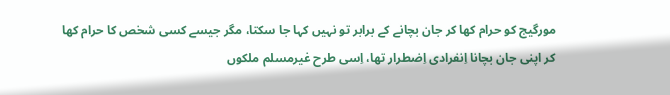مورگیج کو حرام کھا کر جان بچانے کے برابر تو نہیں کہا جا سکتا، مگر جیسے کسی شخص کا حرام کھا کر اپنی جان بچانا اِنفرادی اِضطرار تھا، اِسی طرح غیرمسلم ملکوں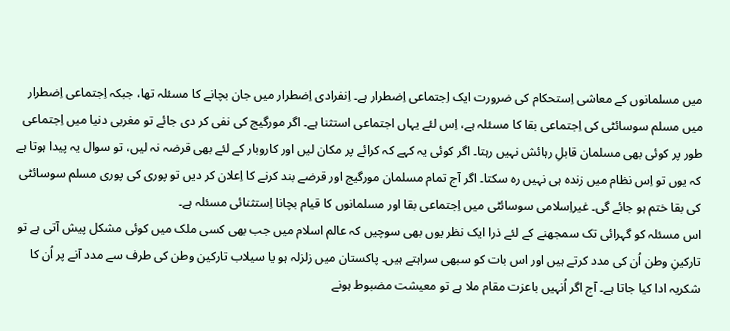میں مسلمانوں کے معاشی اِستحکام کی ضرورت ایک اِجتماعی اِضطرار ہے۔ اِنفرادی اِضطرار میں جان بچانے کا مسئلہ تھا، جبکہ اِجتماعی اِضطرار میں مسلم سوسائٹی کی اِجتماعی بقا کا مسئلہ ہے، اِس لئے یہاں اجتماعی استثنا ہے۔ اگر مورگیج کی نفی کر دی جائے تو مغربی دنیا میں اِجتماعی طور پر کوئی بھی مسلمان قابلِ رہائش نہیں رہتا۔ اگر کوئی یہ کہے کہ کرائے پر مکان لیں اور کاروبار کے لئے بھی قرضہ نہ لیں، تو سوال یہ پیدا ہوتا ہے کہ یوں تو اِس نظام میں زندہ ہی نہیں رہ سکتا۔ اگر آج تمام مسلمان مورگیج اور قرضے بند کرنے کا اِعلان کر دیں تو پوری کی پوری مسلم سوسائٹی کی بقا ختم ہو جائے گی۔ غیراِسلامی سوسائٹی میں اِجتماعی بقا اور مسلمانوں کا قیام بچانا اِستثنائی مسئلہ ہے۔
اس مسئلہ کو گہرائی تک سمجھنے کے لئے ذرا ایک نظر یوں بھی سوچیں کہ عالم اسلام میں جب بھی کسی ملک میں کوئی مشکل پیش آتی ہے تو تارکینِ وطن اُن کی مدد کرتے ہیں اور اس بات کو سبھی سراہتے ہیں۔ پاکستان میں زلزلہ ہو یا سیلاب تارکین وطن کی طرف سے مدد آنے پر اُن کا شکریہ ادا کیا جاتا ہے۔ آج اگر اُنہیں باعزت مقام ملا ہے تو معیشت مضبوط ہونے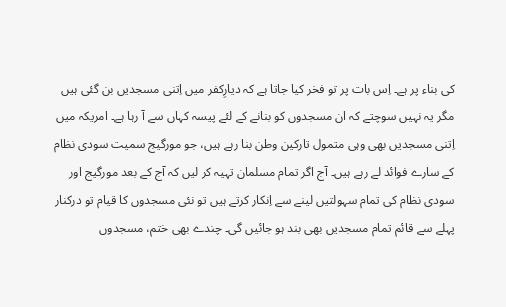کی بناء پر ہے۔ اِس بات پر تو فخر کیا جاتا ہے کہ دیارِکفر میں اِتنی مسجدیں بن گئی ہیں مگر یہ نہیں سوچتے کہ ان مسجدوں کو بنانے کے لئے پیسہ کہاں سے آ رہا ہے۔ امریکہ میں اِتنی مسجدیں بھی وہی متمول تارکین وطن بنا رہے ہیں، جو مورگیج سمیت سودی نظام کے سارے فوائد لے رہے ہیں۔ آج اگر تمام مسلمان تہیہ کر لیں کہ آج کے بعد مورگیج اور سودی نظام کی تمام سہولتیں لینے سے اِنکار کرتے ہیں تو نئی مسجدوں کا قیام تو درکنار پہلے سے قائم تمام مسجدیں بھی بند ہو جائیں گی۔ چندے بھی ختم، مسجدوں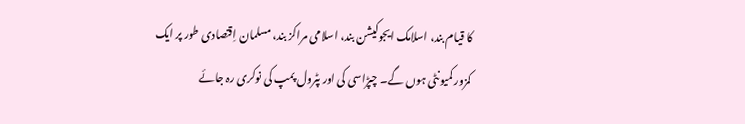کا قیام بند، اسلامک ایجوکیشن بند، اسلامی مراکز بند، مسلمان اِقتصادی طور پر ایک کمزور کمیونٹی ہوں گے۔ چپڑاسی کی اور پٹرول پمپ کی نوکری رہ جائے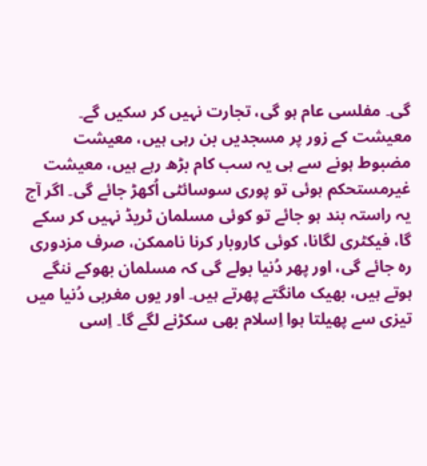گی۔ مفلسی عام ہو گی، تجارت نہیں کر سکیں گے۔ معیشت کے زور پر مسجدیں بن رہی ہیں، معیشت مضبوط ہونے سے ہی یہ سب کام بڑھ رہے ہیں، معیشت غیرمستحکم ہوئی تو پوری سوسائٹی اُکھڑ جائے گی۔ اگر آج یہ راستہ بند ہو جائے تو کوئی مسلمان ٹریڈ نہیں کر سکے گا، فیکٹری لگانا، کوئی کاروبار کرنا ناممکن، صرف مزدوری رہ جائے گی، اور پھر دُنیا بولے گی کہ مسلمان بھوکے ننگے ہوتے ہیں، بھیک مانگتے پھرتے ہیں۔ اور یوں مغربی دُنیا میں تیزی سے پھیلتا ہوا اِسلام بھی سکڑنے لگے گا۔ اِسی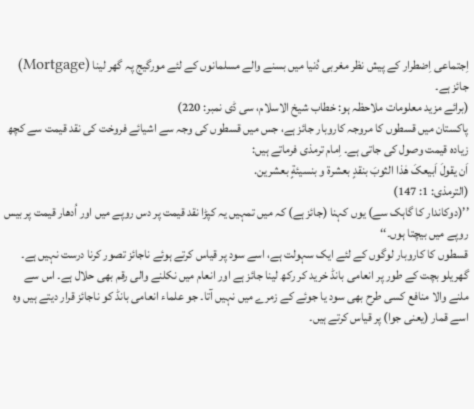اِجتماعی اِضطرار کے پیش نظر مغربی دُنیا میں بسنے والے مسلمانوں کے لئے مورگیج پہ گھر لینا (Mortgage) جائز ہے۔
(برائے مزید معلومات ملاحظہ ہو: خطاب شیخ الاسلام، سی ڈی نمبر: 220)
پاکستان میں قسطوں کا مروجہ کاروبار جائز ہے، جس میں قسطوں کی وجہ سے اشیائے فروخت کی نقد قیمت سے کچھ زیادہ قیمت وصول کی جاتی ہے۔ اِمام ترمذی فرماتے ہیں:
اَن یقولَ اَبیعکَ هٰذا الثوبَ بنقدٍ بعشرة و بنسیئةٍ بعشرین.
(الترمذی: 1: 147)
’’(دوکاندار کا گاہک سے) یوں کہنا (جائز ہے) کہ میں تمہیں یہ کپڑا نقد قیمت پر دس روپے میں اور اُدھار قیمت پر بیس روپے میں بیچتا ہوں۔‘‘
قسطوں کا کاروبار لوگوں کے لئے ایک سہولت ہے، اسے سود پر قیاس کرتے ہوئے ناجائز تصور کرنا درست نہیں ہے۔
گھریلو بچت کے طور پر انعامی بانڈ خرید کر رکھ لینا جائز ہے اور انعام میں نکلنے والی رقم بھی حلال ہے۔ اس سے ملنے والا منافع کسی طرح بھی سود یا جوئے کے زمرے میں نہیں آتا۔ جو علماء انعامی بانڈ کو ناجائز قرار دیتے ہیں وہ اسے قمار (یعنی جوا) پر قیاس کرتے ہیں۔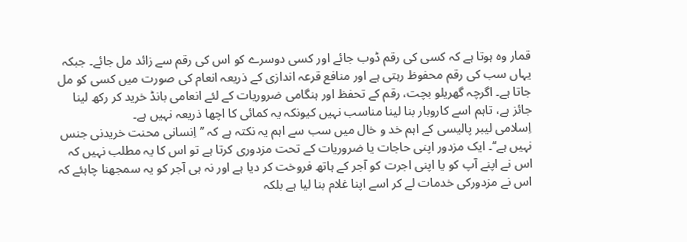قمار وہ ہوتا ہے کہ کسی کی رقم ڈوب جائے اور کسی دوسرے کو اس کی رقم سے زائد مل جائے۔ جبکہ یہاں سب کی رقم محفوظ رہتی ہے اور منافع قرعہ اندازی کے ذریعہ انعام کی صورت میں کسی کو مل جاتا ہے۔ اگرچہ گھریلو بچت، رقم کے تحفظ اور ہنگامی ضروریات کے لئے انعامی بانڈ خرید کر رکھ لینا جائز ہے، تاہم اسے کاروبار بنا لینا مناسب نہیں کیونکہ یہ کمائی کا اچھا ذریعہ نہیں ہے۔
اِسلامی لیبر پالیسی کے اہم خد و خال میں سب سے اہم یہ نکتہ ہے کہ ’’اِنسانی محنت خریدنی جنس نہیں ہے‘‘۔ ایک مزدور اپنی حاجات یا ضروریات کے تحت مزدوری کرتا ہے تو اس کا یہ مطلب نہیں کہ اس نے اپنے آپ کو یا اپنی اجرت کو آجر کے ہاتھ فروخت کر دیا ہے اور نہ ہی آجر کو یہ سمجھنا چاہئے کہ اس نے مزدورکی خدمات لے کر اسے اپنا غلام بنا لیا ہے بلکہ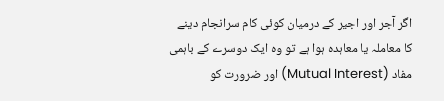اگر آجر اور اجیر کے درمیان کوئی کام سرانجام دینے کا معاملہ یا معاہدہ ہوا ہے تو وہ ایک دوسرے کے باہمی مفاد (Mutual Interest) اور ضرورت کو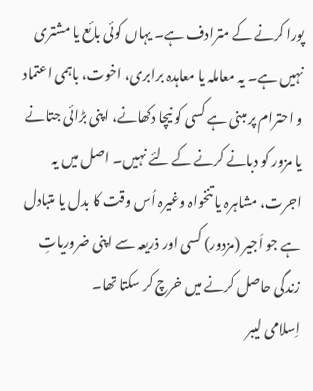پورا کرنے کے مترادف ہے۔ یہاں کوئی بائع یا مشتری نہیں ہے۔ یہ معاملہ یا معاہدہ برابری، اخوت، باہمی اعتماد و احترام پر مبنی ہے کسی کو نیچا دکھانے، اپنی بڑائی جتانے یا مزور کو دبانے کرنے کے لئے نہیں۔ اصل میں یہ اجرت، مشاہرہ یا تنخواہ وغیرہ اُس وقت کا بدل یا متبادل ہے جو اَجیر (مزدور) کسی اور ذریعہ سے اپنی ضروریاتِ زندگی حاصل کرنے میں خرچ کر سکتا تھا۔
اِسلامی لیبر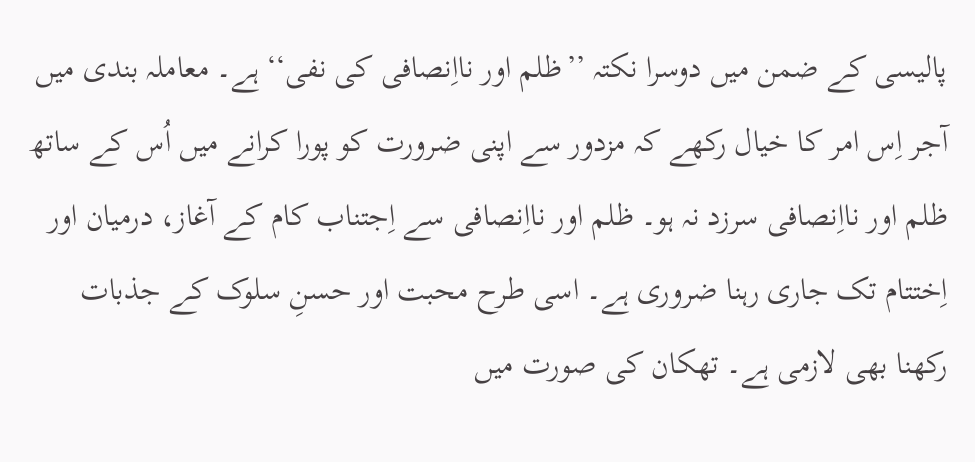پالیسی کے ضمن میں دوسرا نکتہ ’’ظلم اور نااِنصافی کی نفی‘‘ ہے۔ معاملہ بندی میں آجر اِس امر کا خیال رکھے کہ مزدور سے اپنی ضرورت کو پورا کرانے میں اُس کے ساتھ ظلم اور نااِنصافی سرزد نہ ہو۔ ظلم اور نااِنصافی سے اِجتناب کام کے آغاز، درمیان اور اِختتام تک جاری رہنا ضروری ہے۔ اسی طرح محبت اور حسنِ سلوک کے جذبات رکھنا بھی لازمی ہے۔ تھکان کی صورت میں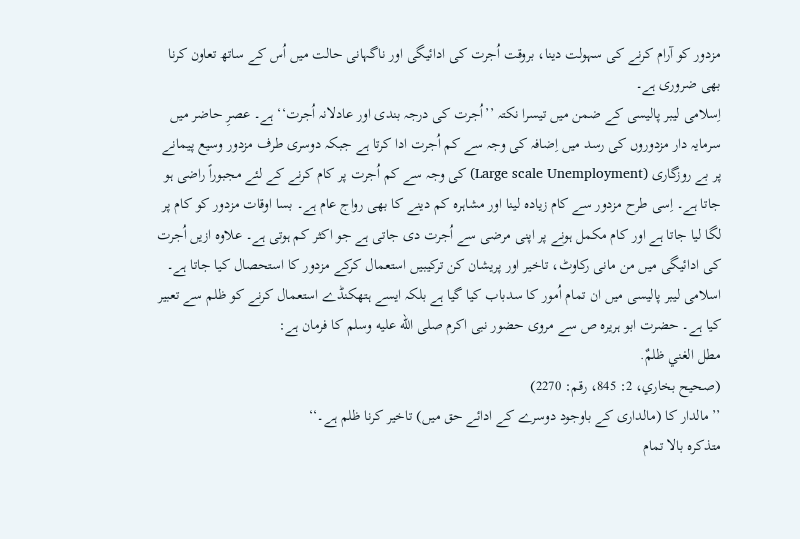مزدور کو آرام کرنے کی سہولت دینا، بروقت اُجرت کی ادائیگی اور ناگہانی حالت میں اُس کے ساتھ تعاون کرنا بھی ضروری ہے۔
اِسلامی لیبر پالیسی کے ضمن میں تیسرا نکتہ ’’اُجرت کی درجہ بندی اور عادلانہ اُجرت‘‘ ہے۔ عصرِ حاضر میں سرمایہ دار مزدوروں کی رسد میں اِضافہ کی وجہ سے کم اُجرت ادا کرتا ہے جبکہ دوسری طرف مزدور وسیع پیمانے پر بے روزگاری (Large scale Unemployment) کی وجہ سے کم اُجرت پر کام کرنے کے لئے مجبوراً راضی ہو جاتا ہے۔ اِسی طرح مزدور سے کام زیادہ لینا اور مشاہرہ کم دینے کا بھی رواج عام ہے۔ بسا اوقات مزدور کو کام پر لگا لیا جاتا ہے اور کام مکمل ہونے پر اپنی مرضی سے اُجرت دی جاتی ہے جو اکثر کم ہوتی ہے۔ علاوہ ازیں اُجرت کی ادائیگی میں من مانی رکاوٹ، تاخیر اور پریشان کن ترکیبیں استعمال کرکے مزدور کا استحصال کیا جاتا ہے۔ اسلامی لیبر پالیسی میں ان تمام اُمور کا سدباب کیا گیا ہے بلکہ ایسے ہتھکنڈے استعمال کرنے کو ظلم سے تعبیر کیا ہے۔ حضرت ابو ہریرہ ص سے مروی حضور نبی اکرم صلى الله عليه وسلم کا فرمان ہے:
مطل الغني ظلمٌ.
(صحیح بخاري، 2: 845، رقم: 2270)
’’مالدار کا (مالداری کے باوجود دوسرے کے ادائے حق میں) تاخیر کرنا ظلم ہے۔‘‘
متذکرہ بالا تمام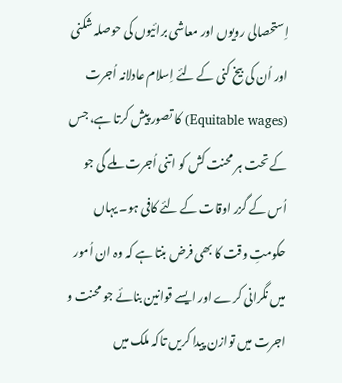اِستحصالی رویوں اور معاشی برائیوں کی حوصلہ شکنی اور اُن کی بیخ کنی کے لئے اِسلام عادلانہ اُجرت (Equitable wages) کا تصور پیش کرتا ہے، جس کے تحت ہر محنت کش کو اتنی اُجرت ملے گی جو اُس کے گزر اوقات کے لئے کافی ہو۔ یہاں حکومتِ وقت کا بھی فرض بنتا ہے کہ وہ ان اُمور میں نگرانی کرے اور ایسے قوانین بنائے جو محنت و اجرت میں توازن پیدا کریں تاکہ ملک میں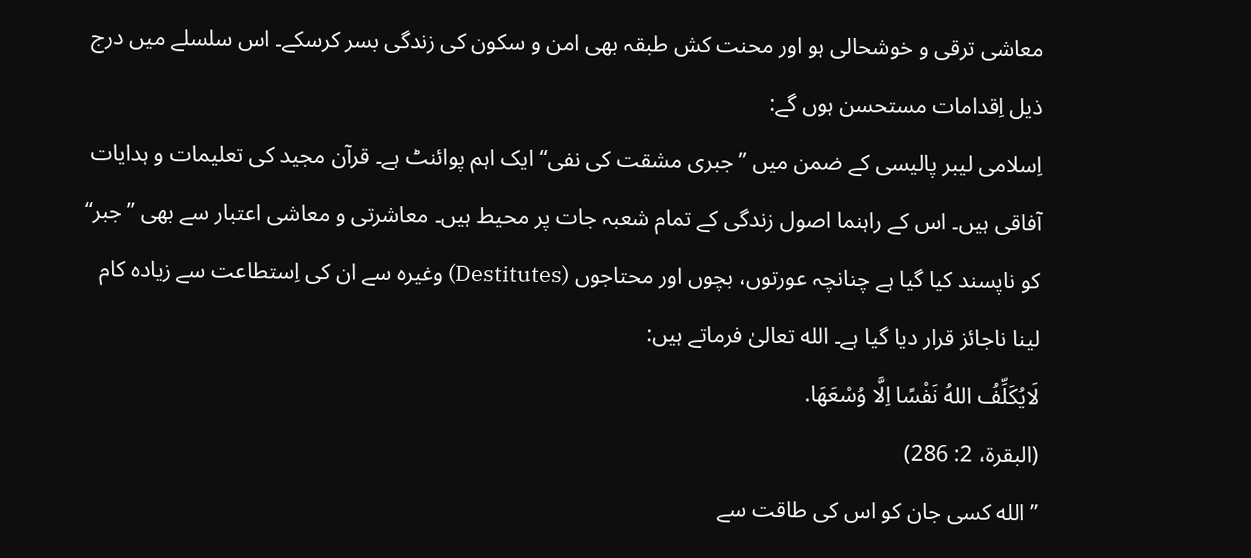معاشی ترقی و خوشحالی ہو اور محنت کش طبقہ بھی امن و سکون کی زندگی بسر کرسکے۔ اس سلسلے میں درج ذیل اِقدامات مستحسن ہوں گے:
اِسلامی لیبر پالیسی کے ضمن میں ’’جبری مشقت کی نفی‘‘ ایک اہم پوائنٹ ہے۔ قرآن مجید کی تعلیمات و ہدایات آفاقی ہیں۔ اس کے راہنما اصول زندگی کے تمام شعبہ جات پر محیط ہیں۔ معاشرتی و معاشی اعتبار سے بھی ’’جبر‘‘ کو ناپسند کیا گیا ہے چنانچہ عورتوں، بچوں اور محتاجوں (Destitutes) وغیرہ سے ان کی اِستطاعت سے زیادہ کام لینا ناجائز قرار دیا گیا ہے۔ الله تعالیٰ فرماتے ہیں:
لَایُکَلِّفُ اللهُ نَفْسًا اِلَّا وُسْعَهَا.
(البقرة، 2: 286)
’’الله کسی جان کو اس کی طاقت سے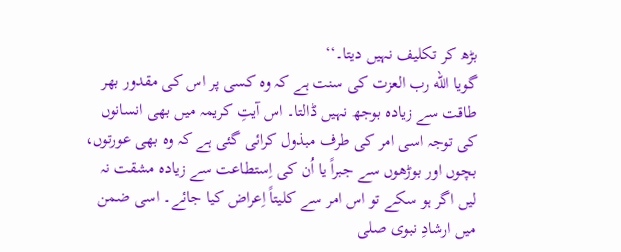بڑھ کر تکلیف نہیں دیتا۔‘‘
گویا الله رب العزت کی سنت ہے کہ وہ کسی پر اس کی مقدور بھر طاقت سے زیادہ بوجھ نہیں ڈالتا۔ اس آیتِ کریمہ میں بھی انسانوں کی توجہ اسی امر کی طرف مبذول کرائی گئی ہے کہ وہ بھی عورتوں، بچوں اور بوڑھوں سے جبراً یا اُن کی اِستطاعت سے زیادہ مشقت نہ لیں اگر ہو سکے تو اس امر سے کلیتاً اِعراض کیا جائے۔ اسی ضمن میں ارشادِ نبوی صلى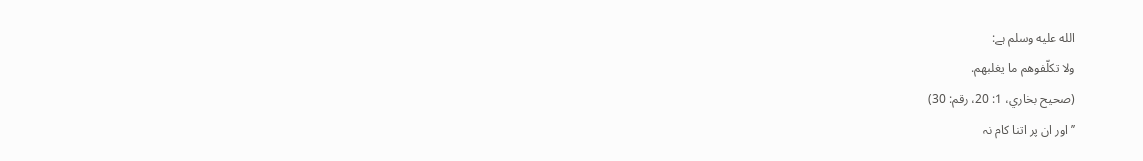الله عليه وسلم ہے:
ولا تکلّفوهم ما یغلبهم.
(صحیح بخاري، 1: 20، رقم: 30)
’’اور ان پر اتنا کام نہ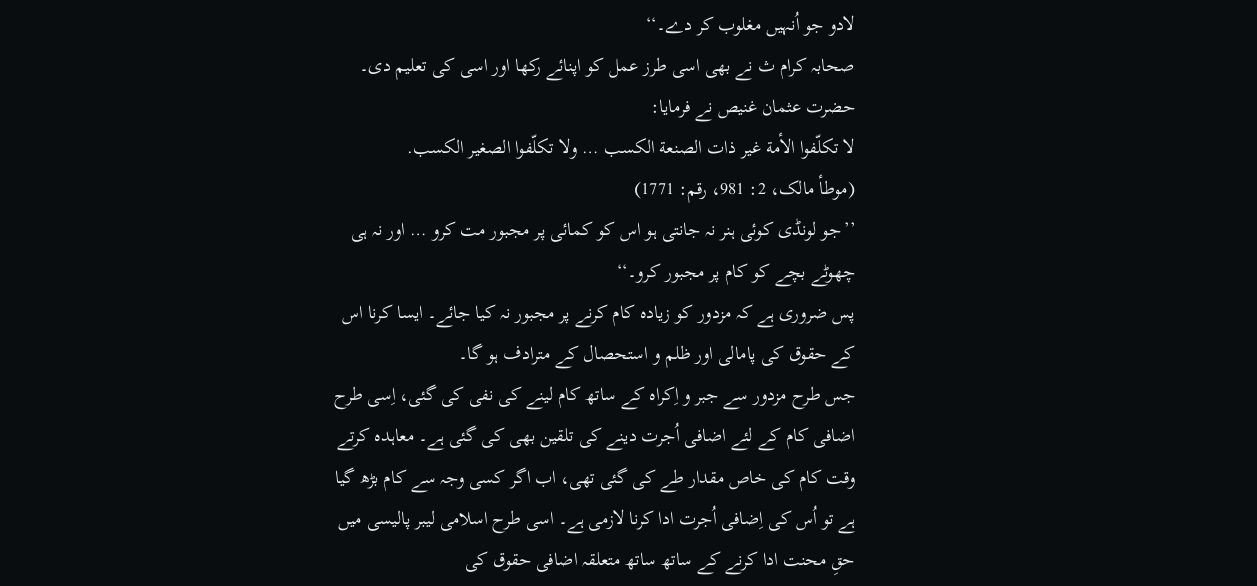لادو جو اُنہیں مغلوب کر دے۔‘‘
صحابہ کرام ث نے بھی اسی طرز عمل کو اپنائے رکھا اور اسی کی تعلیم دی۔ حضرت عثمان غنیص نے فرمایا:
لا تکلّفوا الأمة غیر ذات الصنعة الکسب … ولا تکلّفوا الصغیر الکسب.
(موطأ مالک، 2: 981، رقم: 1771)
’’جو لونڈی کوئی ہنر نہ جانتی ہو اس کو کمائی پر مجبور مت کرو … اور نہ ہی چھوٹے بچے کو کام پر مجبور کرو۔‘‘
پس ضروری ہے کہ مزدور کو زیادہ کام کرنے پر مجبور نہ کیا جائے۔ ایسا کرنا اس کے حقوق کی پامالی اور ظلم و استحصال کے مترادف ہو گا۔
جس طرح مزدور سے جبر و اِکراہ کے ساتھ کام لینے کی نفی کی گئی، اِسی طرح اضافی کام کے لئے اضافی اُجرت دینے کی تلقین بھی کی گئی ہے۔ معاہدہ کرتے وقت کام کی خاص مقدار طے کی گئی تھی، اب اگر کسی وجہ سے کام بڑھ گیا ہے تو اُس کی اِضافی اُجرت ادا کرنا لازمی ہے۔ اسی طرح اسلامی لیبر پالیسی میں حقِ محنت ادا کرنے کے ساتھ ساتھ متعلقہ اضافی حقوق کی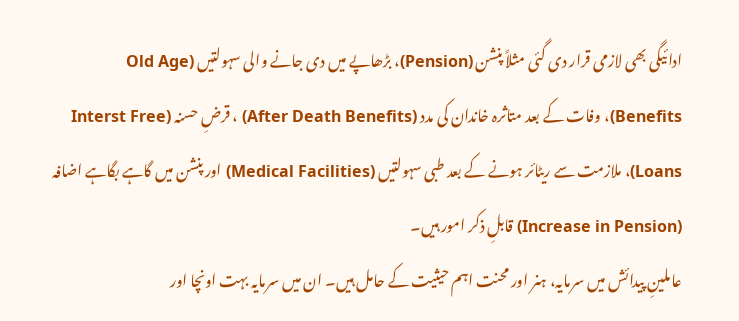ادائیگی بھی لازمی قرار دی گئی مثلاً پنشن (Pension)، بڑھاپے میں دی جانے والی سہولتیں (Old Age Benefits)، وفات کے بعد متاثرہ خاندان کی مدد (After Death Benefits) ، قرضِ حسنہ (Interst Free Loans)، ملازمت سے ریٹائر ہونے کے بعد طبی سہولتیں (Medical Facilities) اور پنشن میں گاہے بگاہے اضافہ (Increase in Pension) قابلِ ذکر امور ہیں۔
عاملینِ پیدائش میں سرمایہ، ہنر اور محنت اہم حیثیت کے حامل ہیں۔ ان میں سرمایہ بہت اونچا اور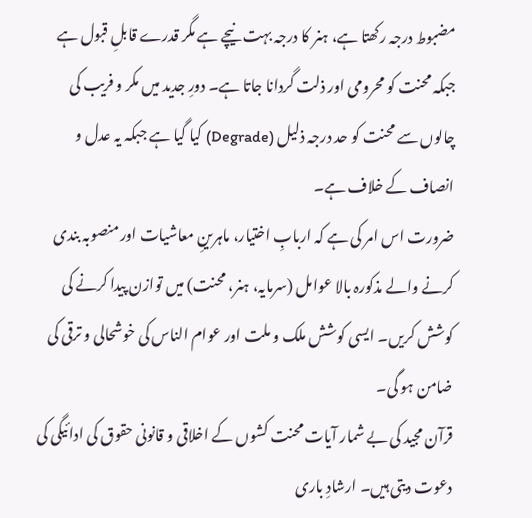مضبوط درجہ رکھتا ہے، ہنر کا درجہ بہت نیچے ہے مگر قدرے قابلِ قبول ہے جبکہ محنت کو محرومی اور ذلت گردانا جاتا ہے۔ دورِ جدید میں مکر و فریب کی چالوں سے محنت کو حد درجہ ذلیل (Degrade) کیا گیا ہے جبکہ یہ عدل و انصاف کے خلاف ہے۔
ضرورت اس امر کی ہے کہ اربابِ اختیار، ماہرینِ معاشیات اور منصوبہ بندی کرنے والے مذکورہ بالا عوامل (سرمایہ، ہنر، محنت) میں توازن پیدا کرنے کی کوشش کریں۔ ایسی کوشش ملک و ملت اور عوام الناس کی خوشحالی و ترقی کی ضامن ہو گی۔
قرآن مجید کی بے شمار آیات محنت کشوں کے اخلاقی و قانونی حقوق کی ادائیگی کی دعوت دیتی ہیں۔ ارشادِ باری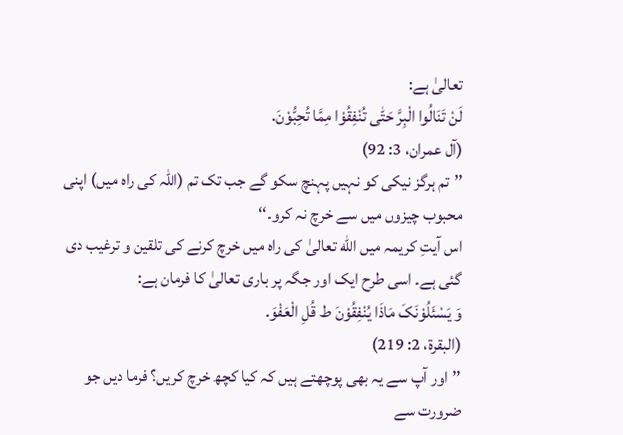تعالیٰ ہے:
لَنْ تَنَالُوا الْبِرَّ حَتّٰی تُنْفِقُوْا مِمَّا تُحِبُّوْنَ.
(آل عمران، 3: 92)
’’تم ہرگز نیکی کو نہیں پہنچ سکو گے جب تک تم (اللہ کی راہ میں) اپنی محبوب چیزوں میں سے خرچ نہ کرو۔‘‘
اس آیتِ کریمہ میں الله تعالیٰ کی راہ میں خرچ کرنے کی تلقین و ترغیب دی گئی ہے۔ اسی طرح ایک اور جگہ پر باری تعالیٰ کا فرمان ہے:
وَ یَسْئَلُوْنَکَ مَاذَا یُنْفِقُوْنَ ط قُلِ الْعَفْوَ.
(البقرة، 2: 219)
’’اور آپ سے یہ بھی پوچھتے ہیں کہ کیا کچھ خرچ کریں؟ فرما دیں جو ضرورت سے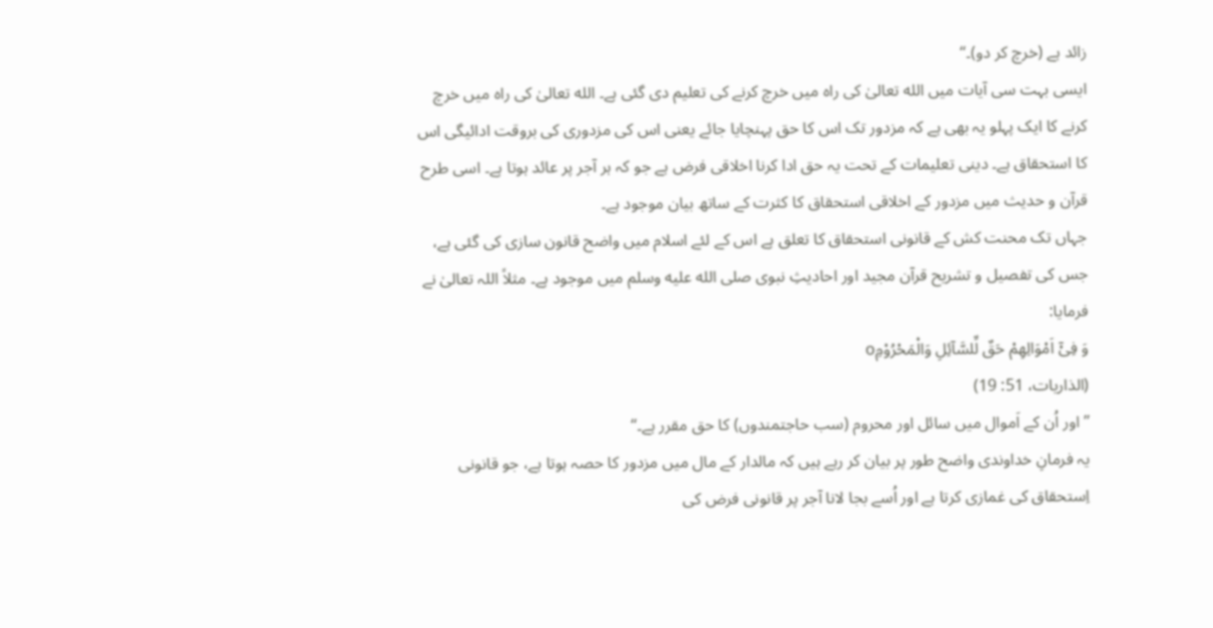زائد ہے (خرچ کر دو)۔‘‘
ایسی بہت سی آیات میں الله تعالیٰ کی راہ میں خرچ کرنے کی تعلیم دی گئی ہے۔ الله تعالیٰ کی راہ میں خرچ کرنے کا ایک پہلو یہ بھی ہے کہ مزدور تک اس کا حق پہنچایا جائے یعنی اس کی مزدوری کی بروقت ادائیگی اس کا استحقاق ہے۔ دینی تعلیمات کے تحت یہ حق ادا کرنا اخلاقی فرض ہے جو کہ ہر آجر پر عائد ہوتا ہے۔ اسی طرح قرآن و حدیث میں مزدور کے اخلاقی استحقاق کا کثرت کے ساتھ بیان موجود ہے۔
جہاں تک محنت کش کے قانونی استحقاق کا تعلق ہے اس کے لئے اسلام میں واضح قانون سازی کی گئی ہے، جس کی تفصیل و تشریح قرآن مجید اور احادیثِ نبوی صلى الله عليه وسلم میں موجود ہے۔ مثلاً اللہ تعالیٰ نے فرمایا:
وَ فِیْٓ اَمْوَالِهِمْ حَقٌ لِّلسَّآئِلِ وَالْمَحْرُوْمِo
(الذاریات، 51: 19)
’’اور اُن کے اَموال میں سائل اور محروم (سب حاجتمندوں) کا حق مقرر ہے۔‘‘
یہ فرمانِ خداوندی واضح طور پر بیان کر رہے ہیں کہ مالدار کے مال میں مزدور کا حصہ ہوتا ہے، جو قانونی اِستحقاق کی غمازی کرتا ہے اور اُسے بجا لانا آجر پر قانونی فرض کی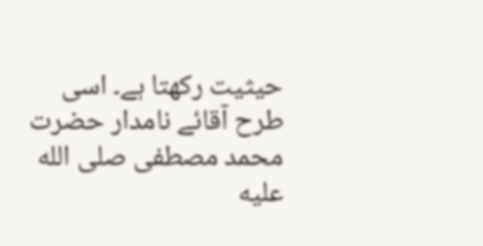حیثیت رکھتا ہے۔ اسی طرح آقائے نامدار حضرت محمد مصطفی صلى الله عليه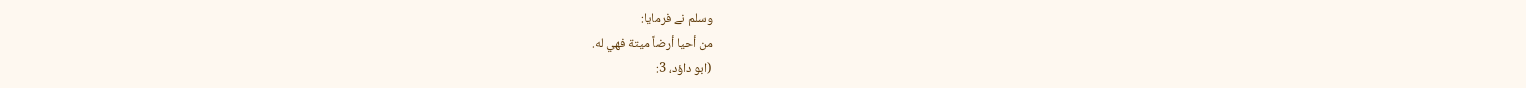وسلم نے فرمایا:
من أحیا أرضاً میتة فهي له.
(ابو داؤد، 3: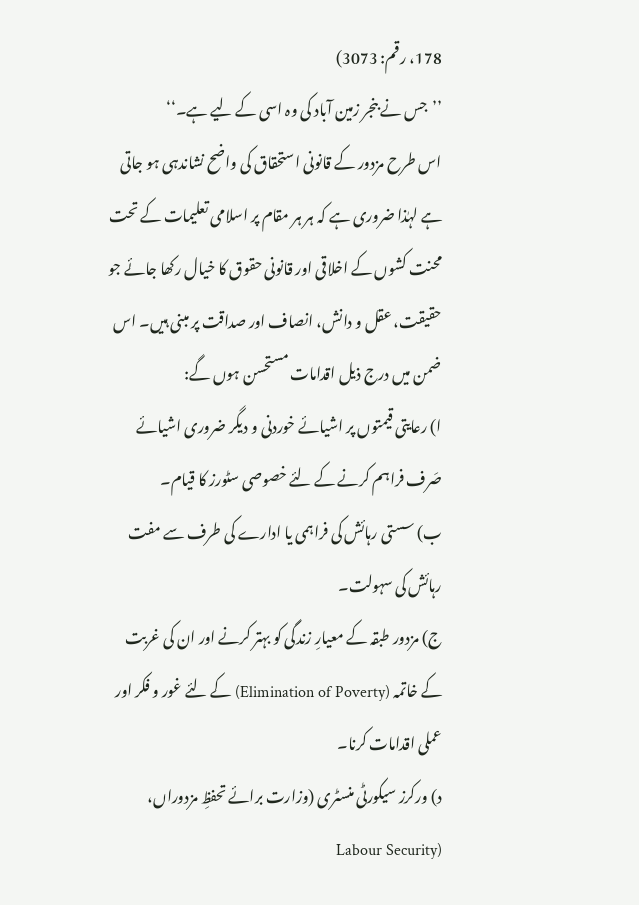178، رقم: 3073)
’’جس نے بنجر زمین آباد کی وہ اسی کے لیے ہے۔‘‘
اس طرح مزدور کے قانونی استحقاق کی واضح نشاندہی ہو جاتی ہے لہٰذا ضروری ہے کہ ہر ہر مقام پر اسلامی تعلیمات کے تحت محنت کشوں کے اخلاقی اور قانونی حقوق کا خیال رکھا جائے جو حقیقت، عقل و دانش، انصاف اور صداقت پر مبنی ہیں۔ اس ضمن میں درج ذیل اقدامات مستحسن ہوں گے:
ا) رعایتی قیمتوں پر اشیائے خوردنی و دیگر ضروری اشیائے صَرف فراہم کرنے کے لئے خصوصی سٹورز کا قیام۔
ب) سستی رہائش کی فراہمی یا ادارے کی طرف سے مفت رہائش کی سہولت۔
ج) مزدور طبقہ کے معیارِ زندگی کو بہتر کرنے اور ان کی غربت کے خاتمہ (Elimination of Poverty) کے لئے غور و فکر اور عملی اقدامات کرنا۔
د) ورکرز سیکورٹی منسٹری (وزارت برائے تحفظِ مزدوراں، (Labour Security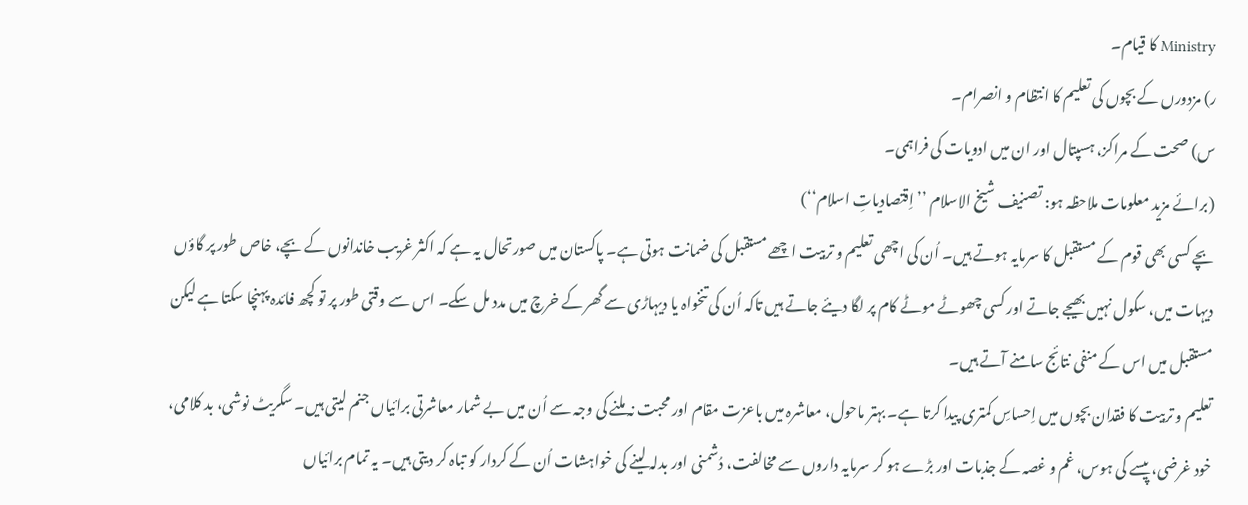Ministry کا قیام۔
ر) مزدورں کے بچوں کی تعلیم کا انتظام و انصرام۔
س) صحت کے مراکز، ہسپتال اور ان میں ادویات کی فراہمی۔
(برائے مزید معلومات ملاحظہ ہو: تصنیف شیخ الاسلام ’’اِقتصادیاتِ اسلام‘‘)
بچے کسی بھی قوم کے مستقبل کا سرمایہ ہوتے ہیں۔ اُن کی اچھی تعلیم و تربیت اچھے مستقبل کی ضمانت ہوتی ہے۔ پاکستان میں صورتحال یہ ہے کہ اکثر غریب خاندانوں کے بچے، خاص طور پر گاؤں دیہات میں، سکول نہیں بھیجے جاتے اور کسی چھوٹے موٹے کام پر لگا دیئے جاتے ہیں تاکہ اُن کی تنخواہ یا دیہاڑی سے گھر کے خرچ میں مدد مل سکے۔ اس سے وقتی طور پر تو کچھ فائدہ پہنچا سکتا ہے لیکن مستقبل میں اس کے منفی نتائج سامنے آتے ہیں۔
تعلیم و تربیت کا فقدان بچوں میں اِحساسِ کمتری پیدا کرتا ہے۔ بہتر ماحول، معاشرہ میں باعزت مقام اور محبت نہ ملنے کی وجہ سے اُن میں بے شمار معاشرتی برائیاں جنم لیتی ہیں۔ سگریٹ نوشی، بد کلامی، خود غرضی، پیسے کی ہوس، غم و غصہ کے جذبات اور بڑے ہو کر سرمایہ داروں سے مخالفت، دُشمنی اور بدلہ لینے کی خواہشات اُن کے کردار کو تباہ کر دیتی ہیں۔ یہ تمام برائیاں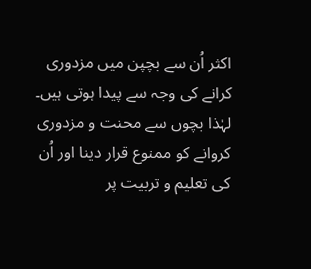اکثر اُن سے بچپن میں مزدوری کرانے کی وجہ سے پیدا ہوتی ہیں۔ لہٰذا بچوں سے محنت و مزدوری کروانے کو ممنوع قرار دینا اور اُن کی تعلیم و تربیت پر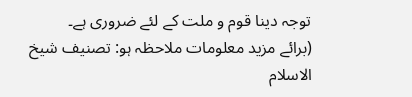توجہ دینا قوم و ملت کے لئے ضروری ہے۔
(برائے مزید معلومات ملاحظہ ہو: تصنیف شیخ الاسلام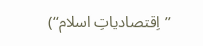’’اِقتصادیاتِ اسلام‘‘)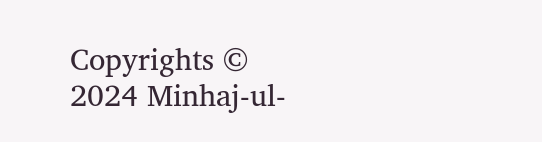Copyrights © 2024 Minhaj-ul-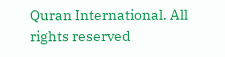Quran International. All rights reserved